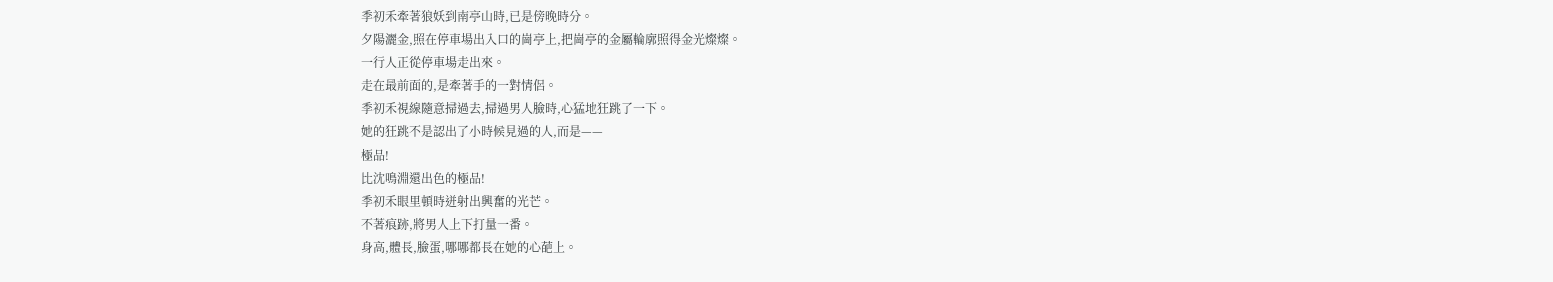季初禾牽著狼妖到南亭山時,已是傍晚時分。
夕陽灑金,照在停車場出入口的崗亭上,把崗亭的金屬輪廓照得金光燦燦。
一行人正從停車場走出來。
走在最前面的,是牽著手的一對情侶。
季初禾視線隨意掃過去,掃過男人臉時,心猛地狂跳了一下。
她的狂跳不是認出了小時候見過的人,而是——
極品!
比沈鳴淵還出色的極品!
季初禾眼里頓時迸射出興奮的光芒。
不著痕跡,將男人上下打量一番。
身高,體長,臉蛋,哪哪都長在她的心葩上。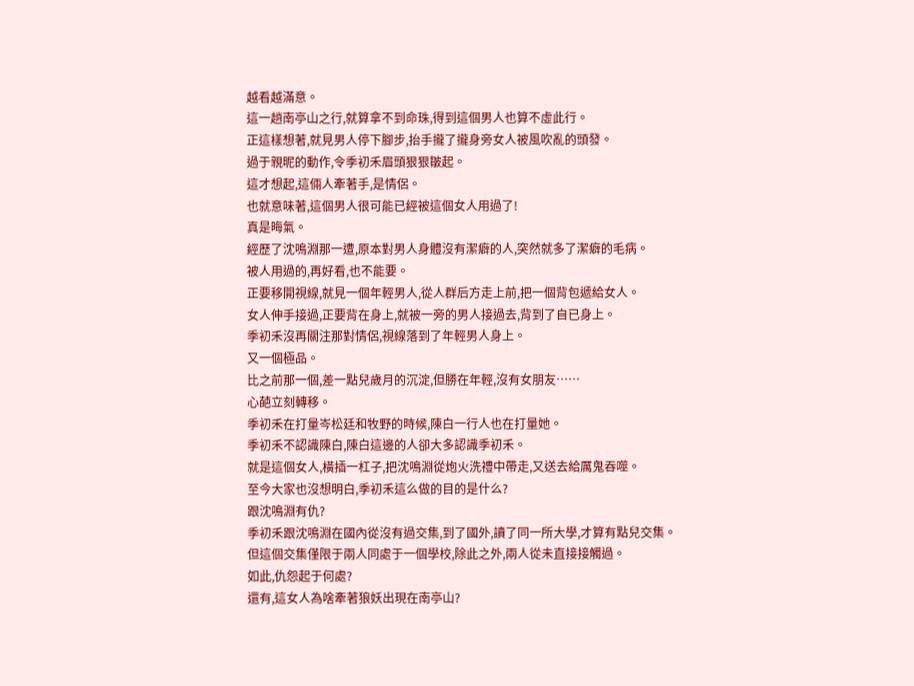越看越滿意。
這一趟南亭山之行,就算拿不到命珠,得到這個男人也算不虛此行。
正這樣想著,就見男人停下腳步,抬手攏了攏身旁女人被風吹亂的頭發。
過于親昵的動作,令季初禾眉頭狠狠皺起。
這才想起,這倆人牽著手,是情侶。
也就意味著,這個男人很可能已經被這個女人用過了!
真是晦氣。
經歷了沈鳴淵那一遭,原本對男人身體沒有潔癖的人,突然就多了潔癖的毛病。
被人用過的,再好看,也不能要。
正要移開視線,就見一個年輕男人,從人群后方走上前,把一個背包遞給女人。
女人伸手接過,正要背在身上,就被一旁的男人接過去,背到了自已身上。
季初禾沒再關注那對情侶,視線落到了年輕男人身上。
又一個極品。
比之前那一個,差一點兒歲月的沉淀,但勝在年輕,沒有女朋友……
心葩立刻轉移。
季初禾在打量岑松廷和牧野的時候,陳白一行人也在打量她。
季初禾不認識陳白,陳白這邊的人卻大多認識季初禾。
就是這個女人,橫插一杠子,把沈鳴淵從炮火洗禮中帶走,又送去給厲鬼吞噬。
至今大家也沒想明白,季初禾這么做的目的是什么?
跟沈鳴淵有仇?
季初禾跟沈鳴淵在國內從沒有過交集,到了國外,讀了同一所大學,才算有點兒交集。
但這個交集僅限于兩人同處于一個學校,除此之外,兩人從未直接接觸過。
如此,仇怨起于何處?
還有,這女人為啥牽著狼妖出現在南亭山?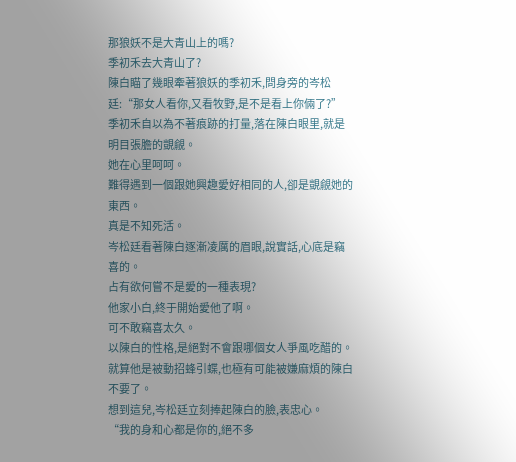那狼妖不是大青山上的嗎?
季初禾去大青山了?
陳白瞄了幾眼牽著狼妖的季初禾,問身旁的岑松廷:“那女人看你,又看牧野,是不是看上你倆了?”
季初禾自以為不著痕跡的打量,落在陳白眼里,就是明目張膽的覬覦。
她在心里呵呵。
難得遇到一個跟她興趣愛好相同的人,卻是覬覦她的東西。
真是不知死活。
岑松廷看著陳白逐漸凌厲的眉眼,說實話,心底是竊喜的。
占有欲何嘗不是愛的一種表現?
他家小白,終于開始愛他了啊。
可不敢竊喜太久。
以陳白的性格,是絕對不會跟哪個女人爭風吃醋的。
就算他是被動招蜂引蝶,也極有可能被嫌麻煩的陳白不要了。
想到這兒,岑松廷立刻捧起陳白的臉,表忠心。
“我的身和心都是你的,絕不多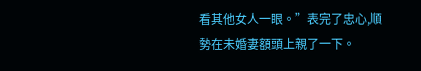看其他女人一眼。”表完了忠心,順勢在未婚妻額頭上親了一下。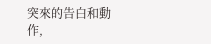突來的告白和動作,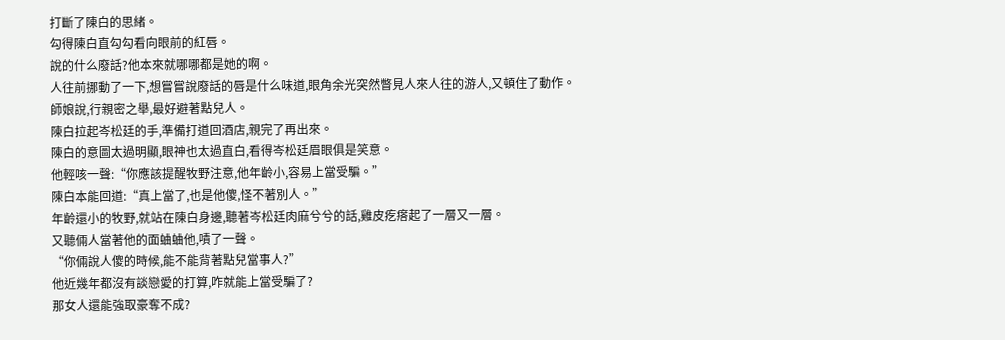打斷了陳白的思緒。
勾得陳白直勾勾看向眼前的紅唇。
說的什么廢話?他本來就哪哪都是她的啊。
人往前挪動了一下,想嘗嘗說廢話的唇是什么味道,眼角余光突然瞥見人來人往的游人,又頓住了動作。
師娘說,行親密之舉,最好避著點兒人。
陳白拉起岑松廷的手,準備打道回酒店,親完了再出來。
陳白的意圖太過明顯,眼神也太過直白,看得岑松廷眉眼俱是笑意。
他輕咳一聲:“你應該提醒牧野注意,他年齡小,容易上當受騙。”
陳白本能回道:“真上當了,也是他傻,怪不著別人。”
年齡還小的牧野,就站在陳白身邊,聽著岑松廷肉麻兮兮的話,雞皮疙瘩起了一層又一層。
又聽倆人當著他的面蛐蛐他,嘖了一聲。
“你倆說人傻的時候,能不能背著點兒當事人?”
他近幾年都沒有談戀愛的打算,咋就能上當受騙了?
那女人還能強取豪奪不成?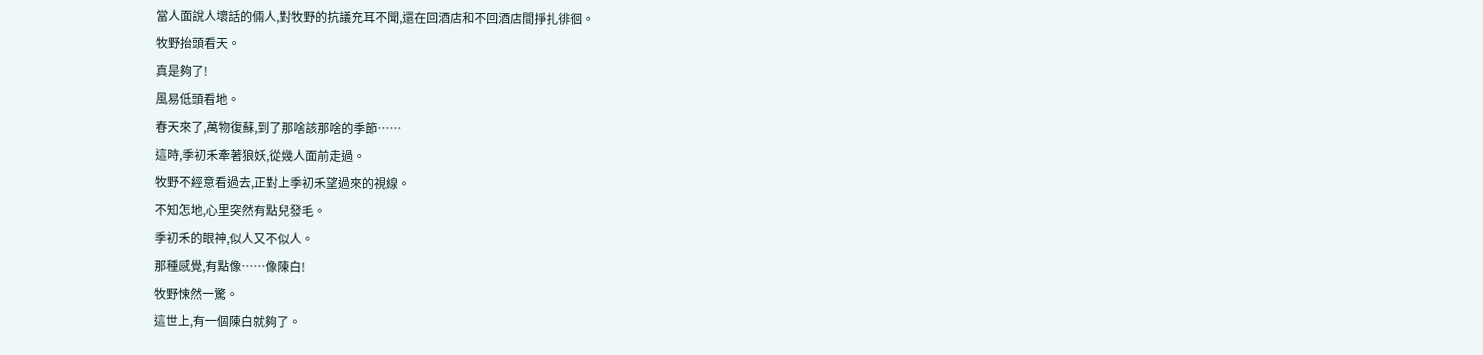當人面說人壞話的倆人,對牧野的抗議充耳不聞,還在回酒店和不回酒店間掙扎徘徊。
牧野抬頭看天。
真是夠了!
風易低頭看地。
春天來了,萬物復蘇,到了那啥該那啥的季節……
這時,季初禾牽著狼妖,從幾人面前走過。
牧野不經意看過去,正對上季初禾望過來的視線。
不知怎地,心里突然有點兒發毛。
季初禾的眼神,似人又不似人。
那種感覺,有點像……像陳白!
牧野悚然一驚。
這世上,有一個陳白就夠了。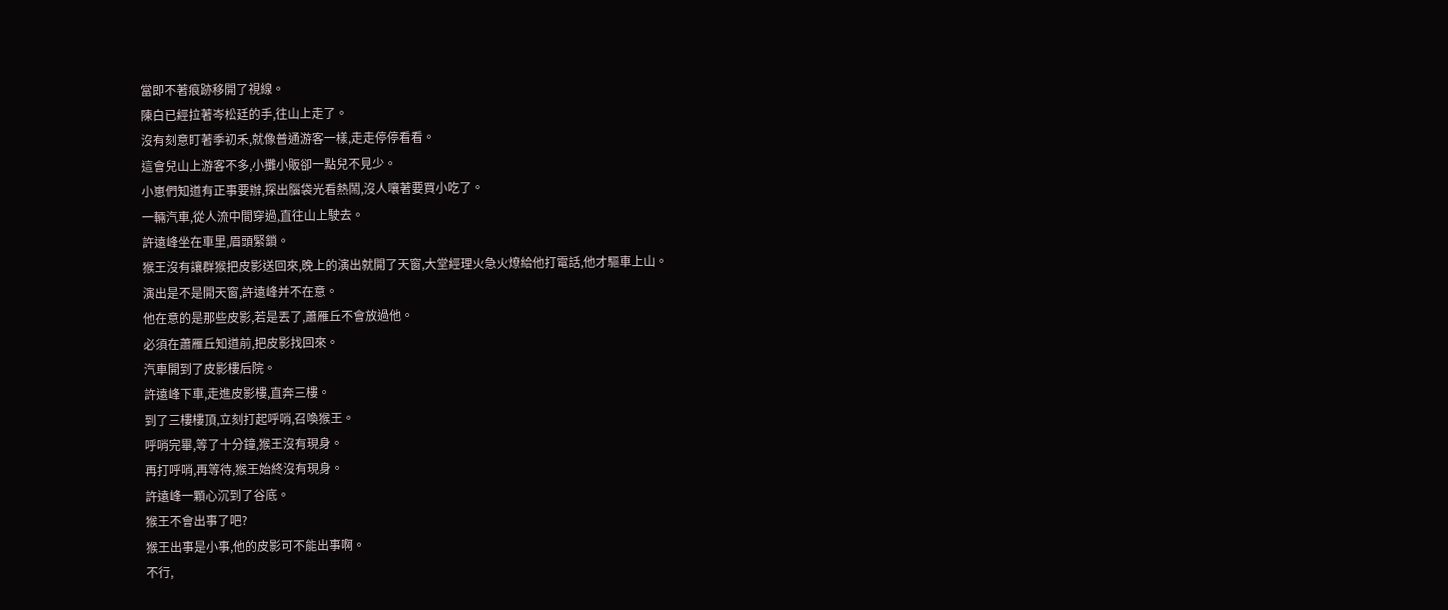當即不著痕跡移開了視線。
陳白已經拉著岑松廷的手,往山上走了。
沒有刻意盯著季初禾,就像普通游客一樣,走走停停看看。
這會兒山上游客不多,小攤小販卻一點兒不見少。
小崽們知道有正事要辦,探出腦袋光看熱鬧,沒人嚷著要買小吃了。
一輛汽車,從人流中間穿過,直往山上駛去。
許遠峰坐在車里,眉頭緊鎖。
猴王沒有讓群猴把皮影送回來,晚上的演出就開了天窗,大堂經理火急火燎給他打電話,他才驅車上山。
演出是不是開天窗,許遠峰并不在意。
他在意的是那些皮影,若是丟了,蕭雁丘不會放過他。
必須在蕭雁丘知道前,把皮影找回來。
汽車開到了皮影樓后院。
許遠峰下車,走進皮影樓,直奔三樓。
到了三樓樓頂,立刻打起呼哨,召喚猴王。
呼哨完畢,等了十分鐘,猴王沒有現身。
再打呼哨,再等待,猴王始終沒有現身。
許遠峰一顆心沉到了谷底。
猴王不會出事了吧?
猴王出事是小事,他的皮影可不能出事啊。
不行,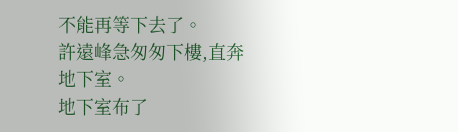不能再等下去了。
許遠峰急匆匆下樓,直奔地下室。
地下室布了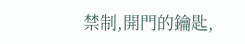禁制,開門的鑰匙,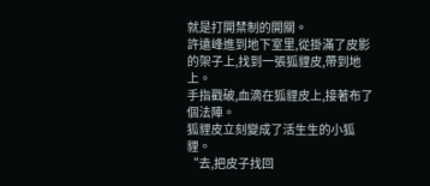就是打開禁制的開關。
許遠峰進到地下室里,從掛滿了皮影的架子上,找到一張狐貍皮,帶到地上。
手指戳破,血滴在狐貍皮上,接著布了個法陣。
狐貍皮立刻變成了活生生的小狐貍。
“去,把皮子找回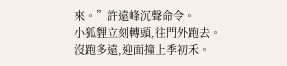來。”許遠峰沉聲命令。
小狐貍立刻轉頭,往門外跑去。
沒跑多遠,迎面撞上季初禾。